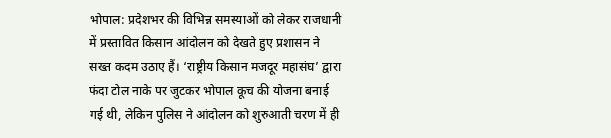भोपाल: प्रदेशभर की विभिन्न समस्याओं को लेकर राजधानी में प्रस्तावित किसान आंदोलन को देखते हुए प्रशासन ने सख्त कदम उठाए हैं। ‘राष्ट्रीय किसान मजदूर महासंघ’ द्वारा फंदा टोल नाके पर जुटकर भोपाल कूच की योजना बनाई गई थी, लेकिन पुलिस ने आंदोलन को शुरुआती चरण में ही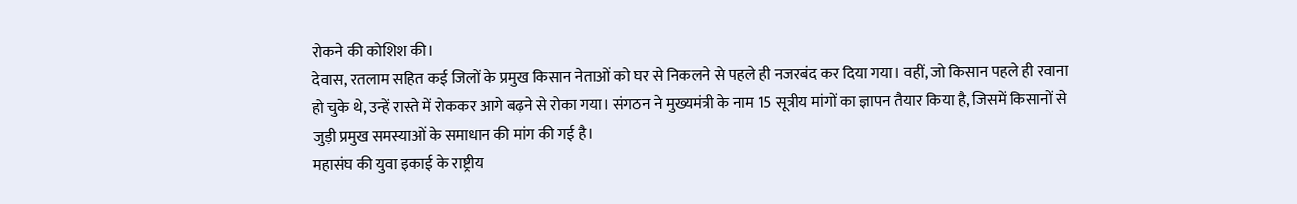रोकने की कोशिश की।
देवास, रतलाम सहित कई जिलों के प्रमुख किसान नेताओं को घर से निकलने से पहले ही नजरबंद कर दिया गया। वहीं, जो किसान पहले ही रवाना हो चुके थे, उन्हें रास्ते में रोककर आगे बढ़ने से रोका गया। संगठन ने मुख्यमंत्री के नाम 15 सूत्रीय मांगों का ज्ञापन तैयार किया है, जिसमें किसानों से जुड़ी प्रमुख समस्याओं के समाधान की मांग की गई है।
महासंघ की युवा इकाई के राष्ट्रीय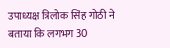उपाध्यक्ष त्रिलोक सिंह गोठी ने बताया कि लगभग 30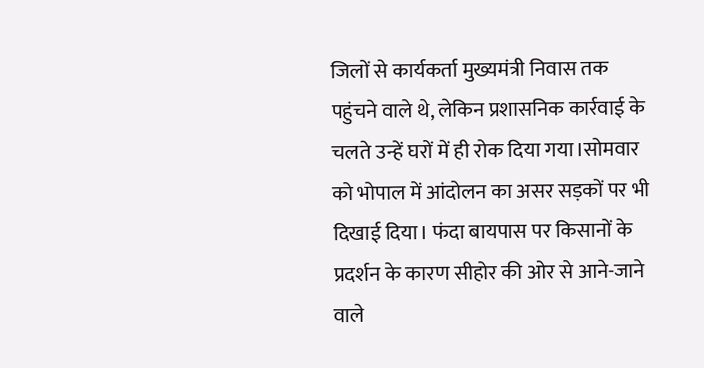जिलों से कार्यकर्ता मुख्यमंत्री निवास तक पहुंचने वाले थे, लेकिन प्रशासनिक कार्रवाई के चलते उन्हें घरों में ही रोक दिया गया।सोमवार को भोपाल में आंदोलन का असर सड़कों पर भी दिखाई दिया। फंदा बायपास पर किसानों के प्रदर्शन के कारण सीहोर की ओर से आने-जाने वाले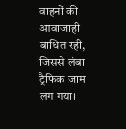वाहनों की आवाजाही बाधित रही, जिससे लंबा ट्रैफिक जाम लग गया।